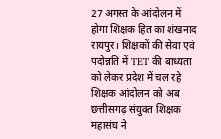27 अगस्त के आंदोलन में होगा शिक्षक हित का शंखनाद
रायपुर। शिक्षकों की सेवा एवं पदोन्नति में TET की बाध्यता को लेकर प्रदेश में चल रहे शिक्षक आंदोलन को अब छत्तीसगढ़ संयुक्त शिक्षक महासंघ ने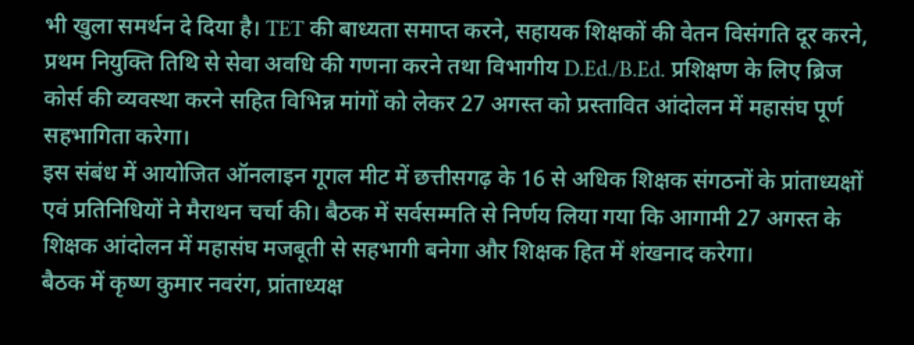भी खुला समर्थन दे दिया है। TET की बाध्यता समाप्त करने, सहायक शिक्षकों की वेतन विसंगति दूर करने, प्रथम नियुक्ति तिथि से सेवा अवधि की गणना करने तथा विभागीय D.Ed./B.Ed. प्रशिक्षण के लिए ब्रिज कोर्स की व्यवस्था करने सहित विभिन्न मांगों को लेकर 27 अगस्त को प्रस्तावित आंदोलन में महासंघ पूर्ण सहभागिता करेगा।
इस संबंध में आयोजित ऑनलाइन गूगल मीट में छत्तीसगढ़ के 16 से अधिक शिक्षक संगठनों के प्रांताध्यक्षों एवं प्रतिनिधियों ने मैराथन चर्चा की। बैठक में सर्वसम्मति से निर्णय लिया गया कि आगामी 27 अगस्त के शिक्षक आंदोलन में महासंघ मजबूती से सहभागी बनेगा और शिक्षक हित में शंखनाद करेगा।
बैठक में कृष्ण कुमार नवरंग, प्रांताध्यक्ष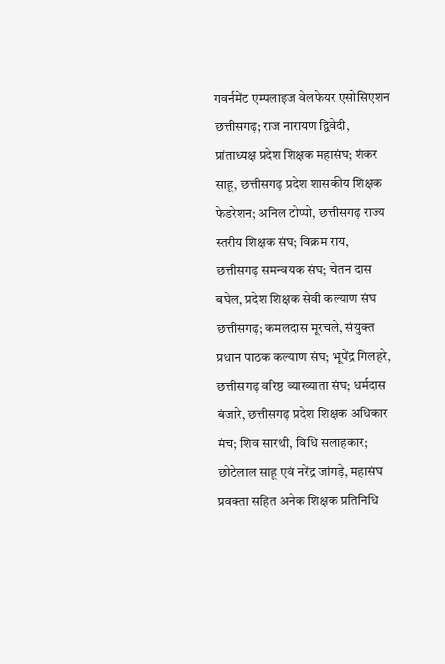गवर्नमेंट एम्पलाइज वेलफेयर एसोसिएशन छत्तीसगढ़; राज नारायण द्विवेदी, प्रांताध्यक्ष प्रदेश शिक्षक महासंघ; शंकर साहू, छत्तीसगढ़ प्रदेश शासकीय शिक्षक फेडरेशन; अनिल टोप्पो, छत्तीसगढ़ राज्य स्तरीय शिक्षक संघ; विक्रम राय, छत्तीसगढ़ समन्वयक संघ; चेतन दास बघेल, प्रदेश शिक्षक सेवी कल्याण संघ छत्तीसगढ़; कमलदास मूरचले, संयुक्त प्रधान पाठक कल्याण संघ; भूपेंद्र गिलहरे, छत्तीसगढ़ वरिष्ठ व्याख्याता संघ; धर्मदास बंजारे, छत्तीसगढ़ प्रदेश शिक्षक अधिकार मंच; शिव सारथी, विधि सलाहकार; छोटेलाल साहू एवं नरेंद्र जांगड़े, महासंघ प्रवक्ता सहित अनेक शिक्षक प्रतिनिधि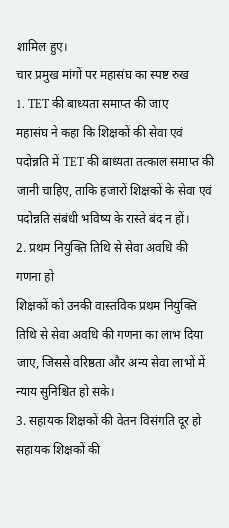शामिल हुए।
चार प्रमुख मांगों पर महासंघ का स्पष्ट रुख
1. TET की बाध्यता समाप्त की जाए
महासंघ ने कहा कि शिक्षकों की सेवा एवं पदोन्नति में TET की बाध्यता तत्काल समाप्त की जानी चाहिए, ताकि हजारों शिक्षकों के सेवा एवं पदोन्नति संबंधी भविष्य के रास्ते बंद न हों।
2. प्रथम नियुक्ति तिथि से सेवा अवधि की गणना हो
शिक्षकों को उनकी वास्तविक प्रथम नियुक्ति तिथि से सेवा अवधि की गणना का लाभ दिया जाए, जिससे वरिष्ठता और अन्य सेवा लाभों में न्याय सुनिश्चित हो सके।
3. सहायक शिक्षकों की वेतन विसंगति दूर हो
सहायक शिक्षकों की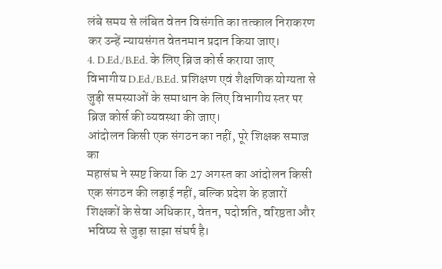लंबे समय से लंबित वेतन विसंगति का तत्काल निराकरण कर उन्हें न्यायसंगत वेतनमान प्रदान किया जाए।
4. D.Ed./B.Ed. के लिए ब्रिज कोर्स कराया जाए
विभागीय D.Ed./B.Ed. प्रशिक्षण एवं शैक्षणिक योग्यता से जुड़ी समस्याओं के समाधान के लिए विभागीय स्तर पर ब्रिज कोर्स की व्यवस्था की जाए।
आंदोलन किसी एक संगठन का नहीं, पूरे शिक्षक समाज का
महासंघ ने स्पष्ट किया कि 27 अगस्त का आंदोलन किसी एक संगठन की लड़ाई नहीं, बल्कि प्रदेश के हजारों शिक्षकों के सेवा अधिकार, वेतन, पदोन्नति, वरिष्ठता और भविष्य से जुड़ा साझा संघर्ष है।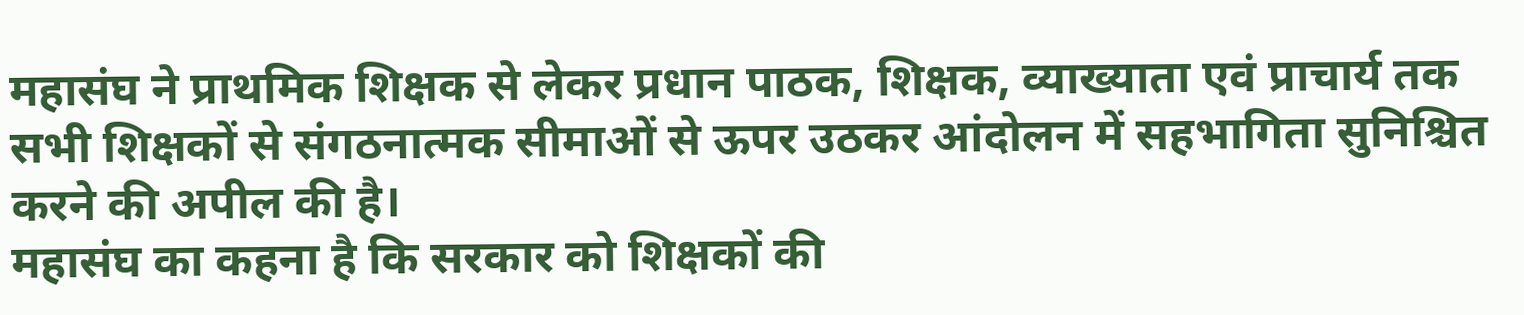महासंघ ने प्राथमिक शिक्षक से लेकर प्रधान पाठक, शिक्षक, व्याख्याता एवं प्राचार्य तक सभी शिक्षकों से संगठनात्मक सीमाओं से ऊपर उठकर आंदोलन में सहभागिता सुनिश्चित करने की अपील की है।
महासंघ का कहना है कि सरकार को शिक्षकों की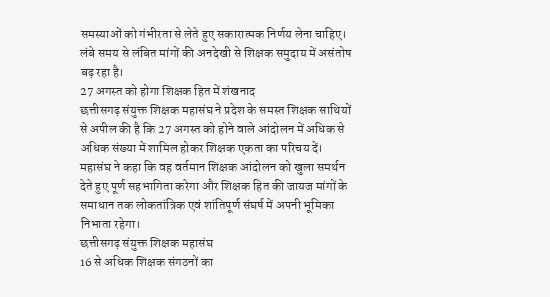समस्याओं को गंभीरता से लेते हुए सकारात्मक निर्णय लेना चाहिए। लंबे समय से लंबित मांगों की अनदेखी से शिक्षक समुदाय में असंतोष बढ़ रहा है।
27 अगस्त को होगा शिक्षक हित में शंखनाद
छत्तीसगढ़ संयुक्त शिक्षक महासंघ ने प्रदेश के समस्त शिक्षक साथियों से अपील की है कि 27 अगस्त को होने वाले आंदोलन में अधिक से अधिक संख्या में शामिल होकर शिक्षक एकता का परिचय दें।
महासंघ ने कहा कि वह वर्तमान शिक्षक आंदोलन को खुला समर्थन देते हुए पूर्ण सहभागिता करेगा और शिक्षक हित की जायज मांगों के समाधान तक लोकतांत्रिक एवं शांतिपूर्ण संघर्ष में अपनी भूमिका निभाता रहेगा।
छत्तीसगढ़ संयुक्त शिक्षक महासंघ
16 से अधिक शिक्षक संगठनों का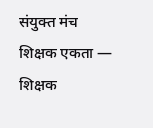संयुक्त मंच
शिक्षक एकता — शिक्षक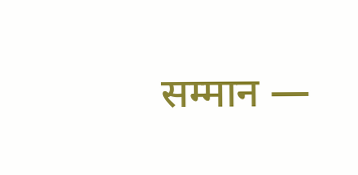सम्मान —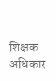शिक्षक अधिकार